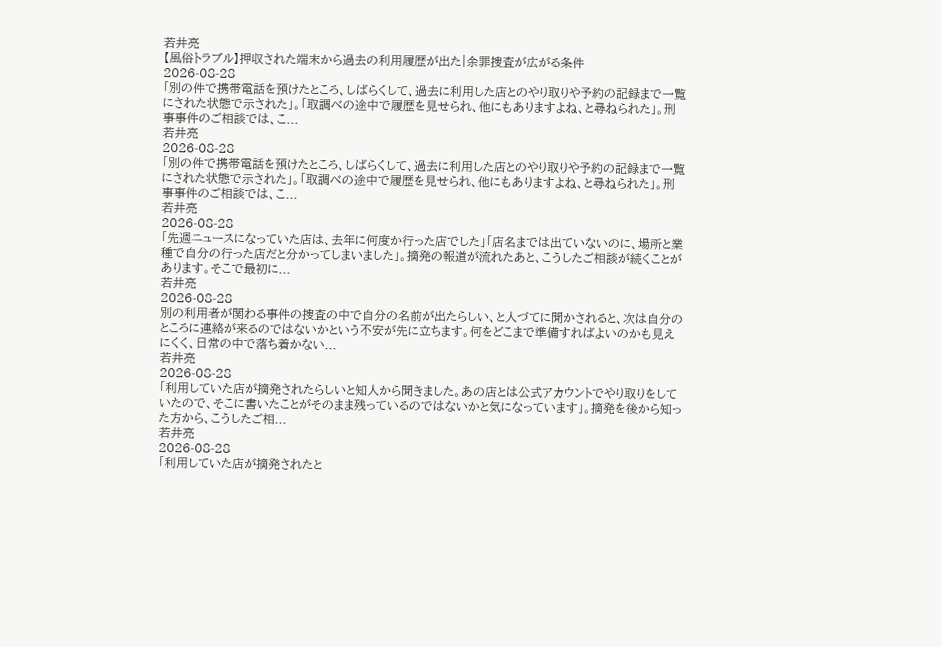若井亮
【風俗トラブル】押収された端末から過去の利用履歴が出た|余罪捜査が広がる条件
2026-08-28
「別の件で携帯電話を預けたところ、しばらくして、過去に利用した店とのやり取りや予約の記録まで一覧にされた状態で示された」。「取調べの途中で履歴を見せられ、他にもありますよね、と尋ねられた」。刑事事件のご相談では、こ...
若井亮
2026-08-28
「別の件で携帯電話を預けたところ、しばらくして、過去に利用した店とのやり取りや予約の記録まで一覧にされた状態で示された」。「取調べの途中で履歴を見せられ、他にもありますよね、と尋ねられた」。刑事事件のご相談では、こ...
若井亮
2026-08-28
「先週ニュースになっていた店は、去年に何度か行った店でした」「店名までは出ていないのに、場所と業種で自分の行った店だと分かってしまいました」。摘発の報道が流れたあと、こうしたご相談が続くことがあります。そこで最初に...
若井亮
2026-08-28
別の利用者が関わる事件の捜査の中で自分の名前が出たらしい、と人づてに聞かされると、次は自分のところに連絡が来るのではないかという不安が先に立ちます。何をどこまで準備すればよいのかも見えにくく、日常の中で落ち着かない...
若井亮
2026-08-28
「利用していた店が摘発されたらしいと知人から聞きました。あの店とは公式アカウントでやり取りをしていたので、そこに書いたことがそのまま残っているのではないかと気になっています」。摘発を後から知った方から、こうしたご相...
若井亮
2026-08-28
「利用していた店が摘発されたと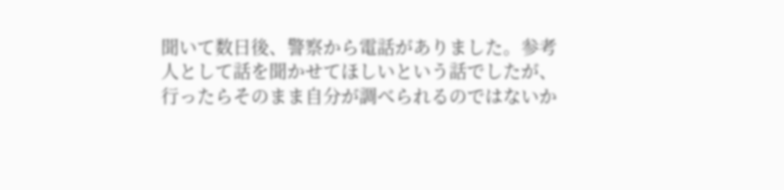聞いて数日後、警察から電話がありました。参考人として話を聞かせてほしいという話でしたが、行ったらそのまま自分が調べられるのではないか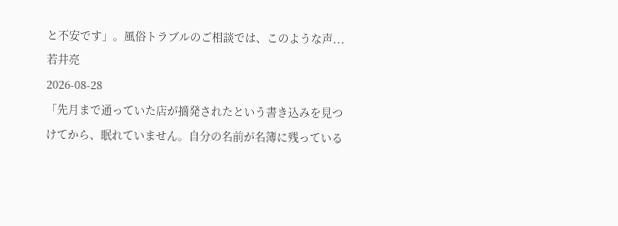と不安です」。風俗トラブルのご相談では、このような声...
若井亮
2026-08-28
「先月まで通っていた店が摘発されたという書き込みを見つけてから、眠れていません。自分の名前が名簿に残っている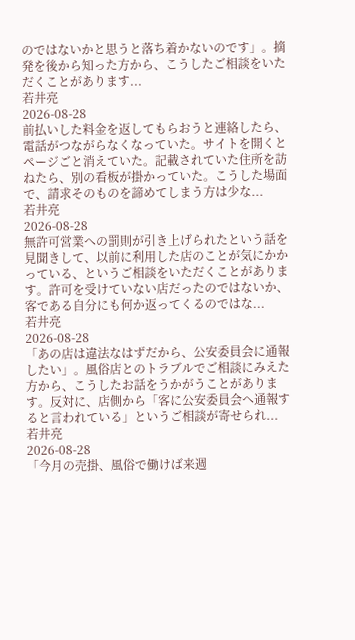のではないかと思うと落ち着かないのです」。摘発を後から知った方から、こうしたご相談をいただくことがあります...
若井亮
2026-08-28
前払いした料金を返してもらおうと連絡したら、電話がつながらなくなっていた。サイトを開くとページごと消えていた。記載されていた住所を訪ねたら、別の看板が掛かっていた。こうした場面で、請求そのものを諦めてしまう方は少な...
若井亮
2026-08-28
無許可営業への罰則が引き上げられたという話を見聞きして、以前に利用した店のことが気にかかっている、というご相談をいただくことがあります。許可を受けていない店だったのではないか、客である自分にも何か返ってくるのではな...
若井亮
2026-08-28
「あの店は違法なはずだから、公安委員会に通報したい」。風俗店とのトラブルでご相談にみえた方から、こうしたお話をうかがうことがあります。反対に、店側から「客に公安委員会へ通報すると言われている」というご相談が寄せられ...
若井亮
2026-08-28
「今月の売掛、風俗で働けば来週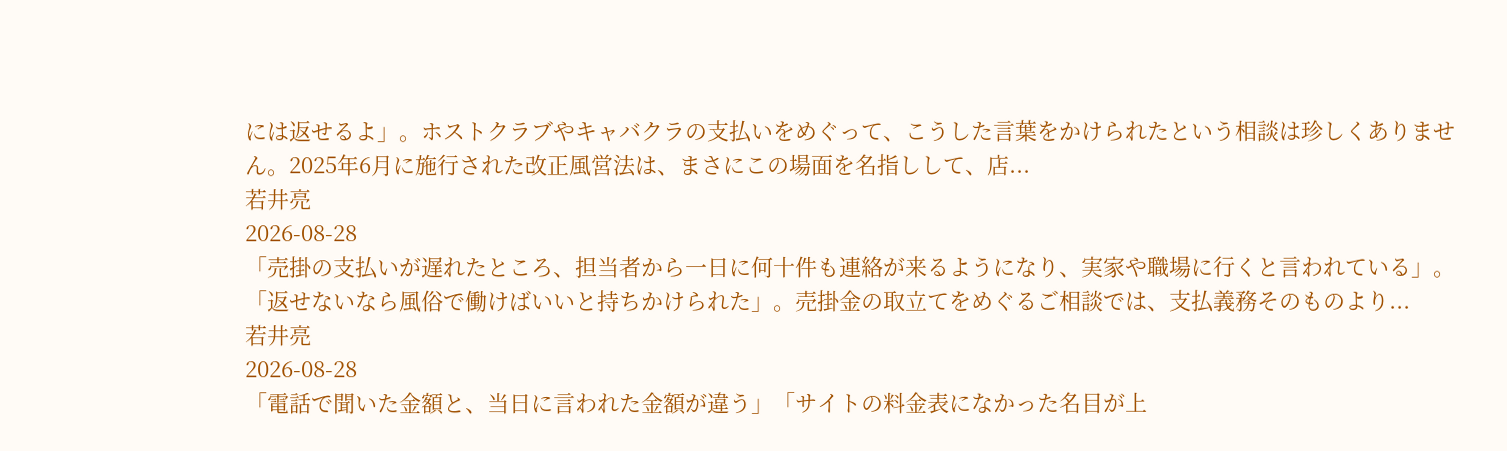には返せるよ」。ホストクラブやキャバクラの支払いをめぐって、こうした言葉をかけられたという相談は珍しくありません。2025年6月に施行された改正風営法は、まさにこの場面を名指しして、店...
若井亮
2026-08-28
「売掛の支払いが遅れたところ、担当者から一日に何十件も連絡が来るようになり、実家や職場に行くと言われている」。「返せないなら風俗で働けばいいと持ちかけられた」。売掛金の取立てをめぐるご相談では、支払義務そのものより...
若井亮
2026-08-28
「電話で聞いた金額と、当日に言われた金額が違う」「サイトの料金表になかった名目が上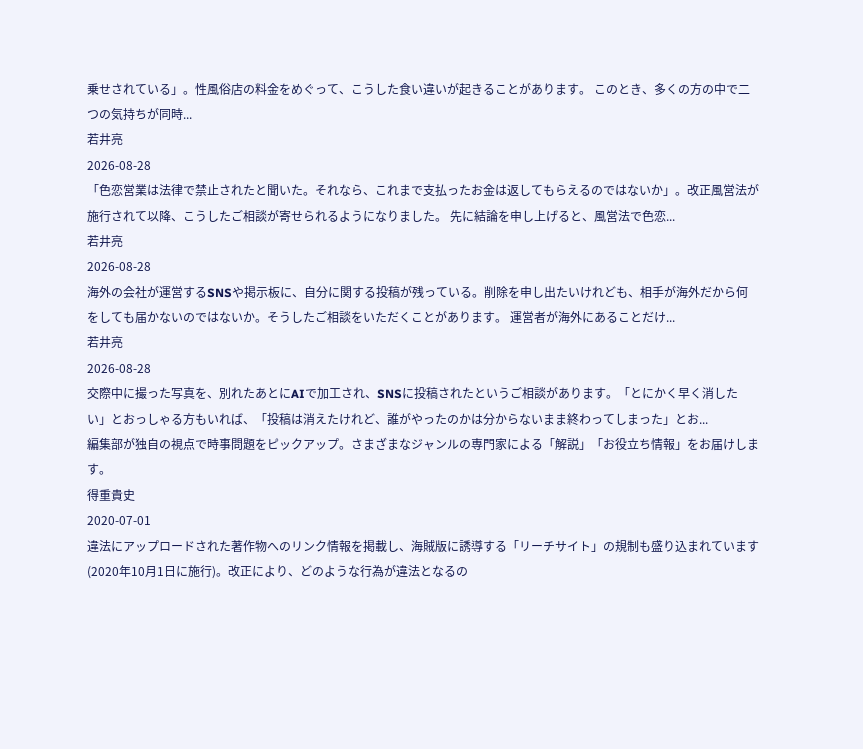乗せされている」。性風俗店の料金をめぐって、こうした食い違いが起きることがあります。 このとき、多くの方の中で二つの気持ちが同時...
若井亮
2026-08-28
「色恋営業は法律で禁止されたと聞いた。それなら、これまで支払ったお金は返してもらえるのではないか」。改正風営法が施行されて以降、こうしたご相談が寄せられるようになりました。 先に結論を申し上げると、風営法で色恋...
若井亮
2026-08-28
海外の会社が運営するSNSや掲示板に、自分に関する投稿が残っている。削除を申し出たいけれども、相手が海外だから何をしても届かないのではないか。そうしたご相談をいただくことがあります。 運営者が海外にあることだけ...
若井亮
2026-08-28
交際中に撮った写真を、別れたあとにAIで加工され、SNSに投稿されたというご相談があります。「とにかく早く消したい」とおっしゃる方もいれば、「投稿は消えたけれど、誰がやったのかは分からないまま終わってしまった」とお...
編集部が独自の視点で時事問題をピックアップ。さまざまなジャンルの専門家による「解説」「お役立ち情報」をお届けします。
得重貴史
2020-07-01
違法にアップロードされた著作物へのリンク情報を掲載し、海賊版に誘導する「リーチサイト」の規制も盛り込まれています(2020年10月1日に施行)。改正により、どのような行為が違法となるの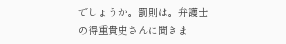でしょうか。罰則は。弁護士の得重貴史さんに聞きま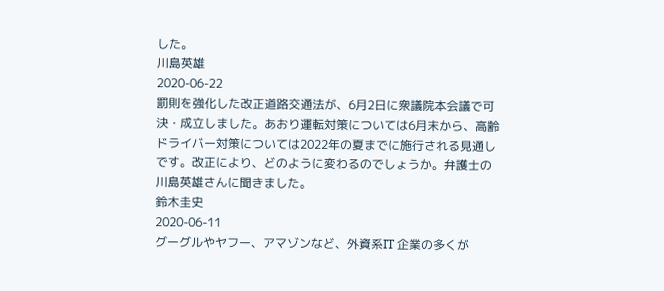した。
川島英雄
2020-06-22
罰則を強化した改正道路交通法が、6月2日に衆議院本会議で可決・成立しました。あおり運転対策については6月末から、高齢ドライバー対策については2022年の夏までに施行される見通しです。改正により、どのように変わるのでしょうか。弁護士の川島英雄さんに聞きました。
鈴木圭史
2020-06-11
グーグルやヤフー、アマゾンなど、外資系IT 企業の多くが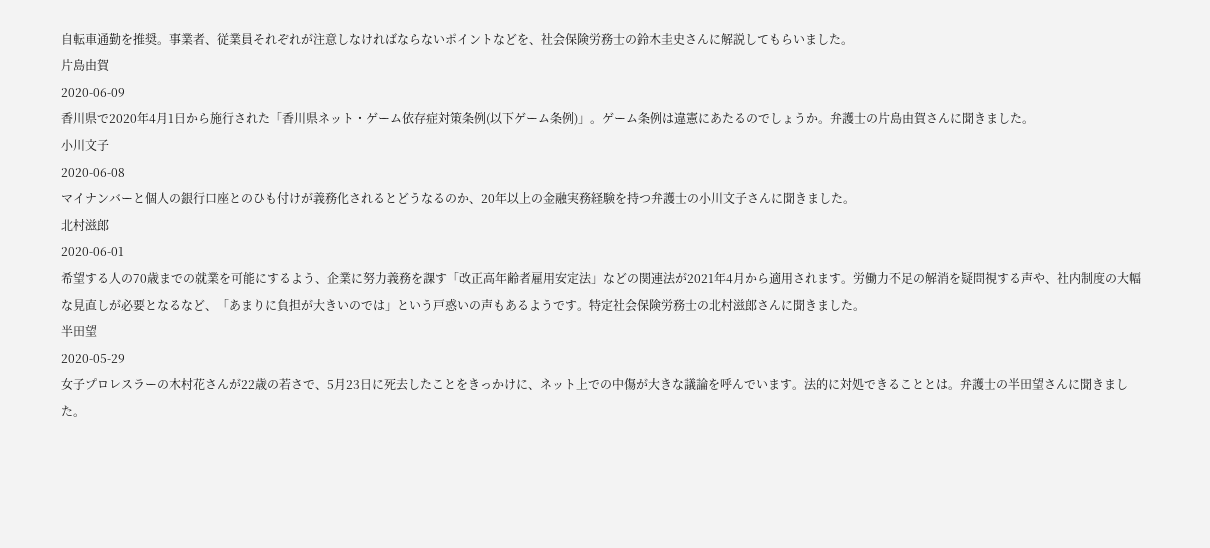自転車通勤を推奨。事業者、従業員それぞれが注意しなければならないポイントなどを、社会保険労務士の鈴木圭史さんに解説してもらいました。
片島由賀
2020-06-09
香川県で2020年4月1日から施行された「香川県ネット・ゲーム依存症対策条例(以下ゲーム条例)」。ゲーム条例は違憲にあたるのでしょうか。弁護士の片島由賀さんに聞きました。
小川文子
2020-06-08
マイナンバーと個人の銀行口座とのひも付けが義務化されるとどうなるのか、20年以上の金融実務経験を持つ弁護士の小川文子さんに聞きました。
北村滋郎
2020-06-01
希望する人の70歳までの就業を可能にするよう、企業に努力義務を課す「改正高年齢者雇用安定法」などの関連法が2021年4月から適用されます。労働力不足の解消を疑問視する声や、社内制度の大幅な見直しが必要となるなど、「あまりに負担が大きいのでは」という戸惑いの声もあるようです。特定社会保険労務士の北村滋郎さんに聞きました。
半田望
2020-05-29
女子プロレスラーの木村花さんが22歳の若さで、5月23日に死去したことをきっかけに、ネット上での中傷が大きな議論を呼んでいます。法的に対処できることとは。弁護士の半田望さんに聞きました。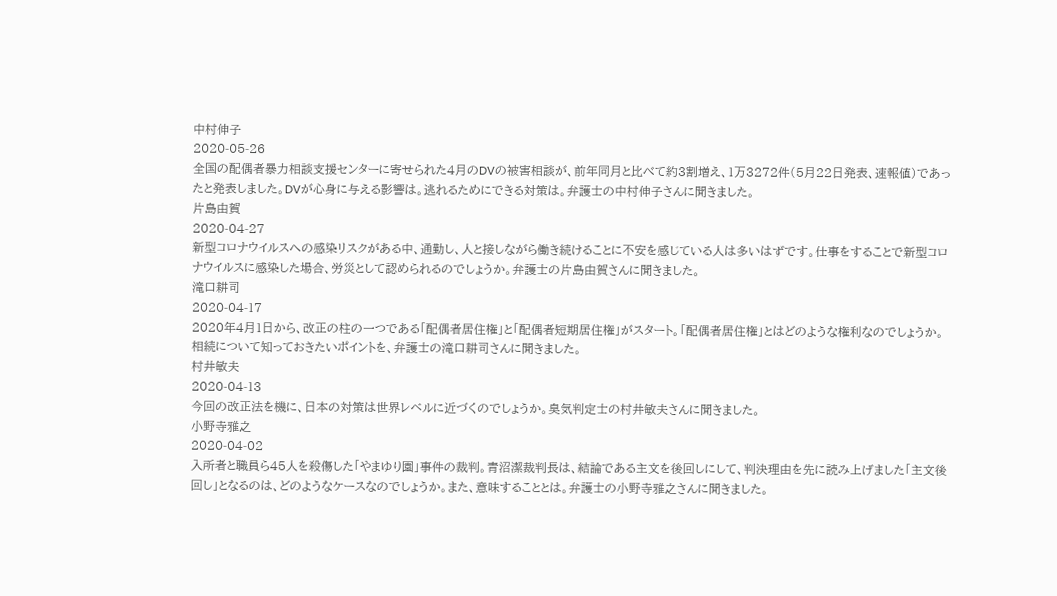中村伸子
2020-05-26
全国の配偶者暴力相談支援センターに寄せられた4月のDVの被害相談が、前年同月と比べて約3割増え、1万3272件(5月22日発表、速報値)であったと発表しました。DVが心身に与える影響は。逃れるためにできる対策は。弁護士の中村伸子さんに聞きました。
片島由賀
2020-04-27
新型コロナウイルスへの感染リスクがある中、通勤し、人と接しながら働き続けることに不安を感じている人は多いはずです。仕事をすることで新型コロナウイルスに感染した場合、労災として認められるのでしょうか。弁護士の片島由賀さんに聞きました。
滝口耕司
2020-04-17
2020年4月1日から、改正の柱の一つである「配偶者居住権」と「配偶者短期居住権」がスタート。「配偶者居住権」とはどのような権利なのでしょうか。相続について知っておきたいポイントを、弁護士の滝口耕司さんに聞きました。
村井敏夫
2020-04-13
今回の改正法を機に、日本の対策は世界レベルに近づくのでしょうか。臭気判定士の村井敏夫さんに聞きました。
小野寺雅之
2020-04-02
入所者と職員ら45人を殺傷した「やまゆり園」事件の裁判。青沼潔裁判長は、結論である主文を後回しにして、判決理由を先に読み上げました「主文後回し」となるのは、どのようなケースなのでしょうか。また、意味することとは。弁護士の小野寺雅之さんに聞きました。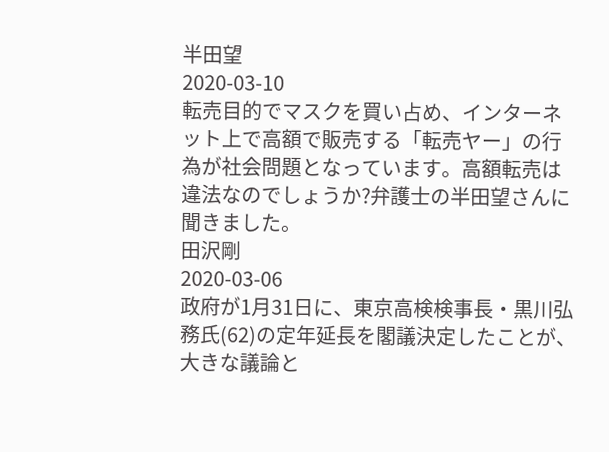半田望
2020-03-10
転売目的でマスクを買い占め、インターネット上で高額で販売する「転売ヤー」の行為が社会問題となっています。高額転売は違法なのでしょうか?弁護士の半田望さんに聞きました。
田沢剛
2020-03-06
政府が1月31日に、東京高検検事長・黒川弘務氏(62)の定年延長を閣議決定したことが、大きな議論と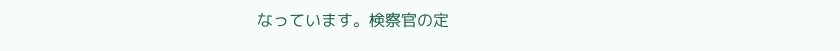なっています。検察官の定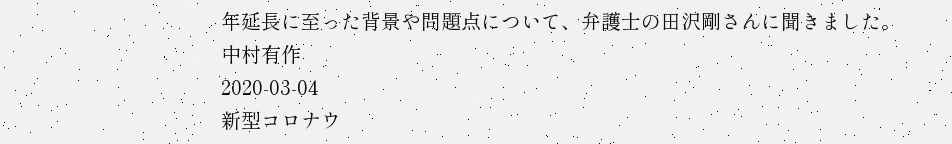年延長に至った背景や問題点について、弁護士の田沢剛さんに聞きました。
中村有作
2020-03-04
新型コロナウ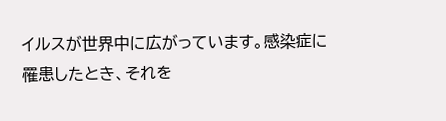イルスが世界中に広がっています。感染症に罹患したとき、それを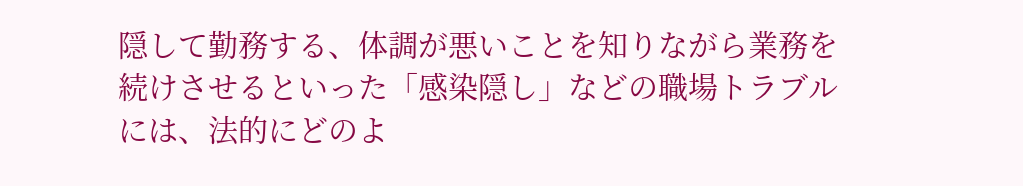隠して勤務する、体調が悪いことを知りながら業務を続けさせるといった「感染隠し」などの職場トラブルには、法的にどのよ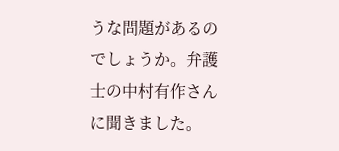うな問題があるのでしょうか。弁護士の中村有作さんに聞きました。